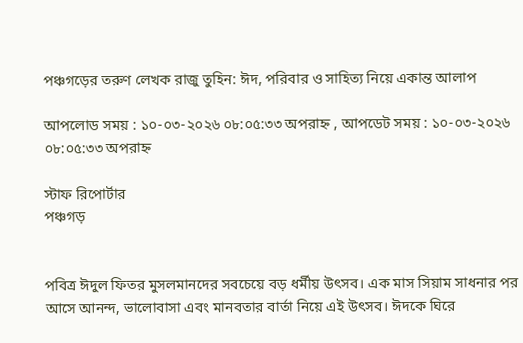পঞ্চগড়ের তরুণ লেখক রাজু তুহিন: ঈদ, পরিবার ও সাহিত্য নিয়ে একান্ত আলাপ

আপলোড সময় : ১০-০৩-২০২৬ ০৮:০৫:৩৩ অপরাহ্ন , আপডেট সময় : ১০-০৩-২০২৬ ০৮:০৫:৩৩ অপরাহ্ন

স্টাফ রিপোর্টার
পঞ্চগড়


পবিত্র ঈদুল ফিতর মুসলমানদের সবচেয়ে বড় ধর্মীয় উৎসব। এক মাস সিয়াম সাধনার পর আসে আনন্দ, ভালোবাসা এবং মানবতার বার্তা নিয়ে এই উৎসব। ঈদকে ঘিরে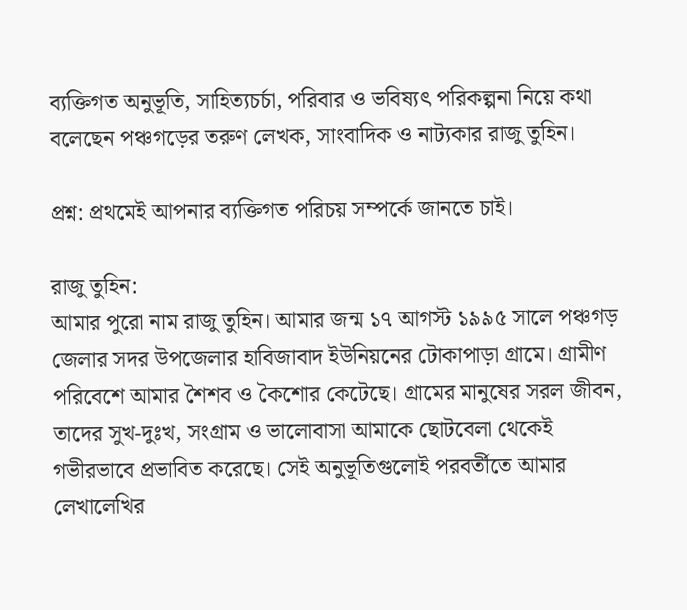ব্যক্তিগত অনুভূতি, সাহিত্যচর্চা, পরিবার ও ভবিষ্যৎ পরিকল্পনা নিয়ে কথা বলেছেন পঞ্চগড়ের তরুণ লেখক, সাংবাদিক ও নাট্যকার রাজু তুহিন।

প্রশ্ন: প্রথমেই আপনার ব্যক্তিগত পরিচয় সম্পর্কে জানতে চাই।

রাজু তুহিন:
আমার পুরো নাম রাজু তুহিন। আমার জন্ম ১৭ আগস্ট ১৯৯৫ সালে পঞ্চগড় জেলার সদর উপজেলার হাবিজাবাদ ইউনিয়নের টোকাপাড়া গ্রামে। গ্রামীণ পরিবেশে আমার শৈশব ও কৈশোর কেটেছে। গ্রামের মানুষের সরল জীবন, তাদের সুখ-দুঃখ, সংগ্রাম ও ভালোবাসা আমাকে ছোটবেলা থেকেই গভীরভাবে প্রভাবিত করেছে। সেই অনুভূতিগুলোই পরবর্তীতে আমার লেখালেখির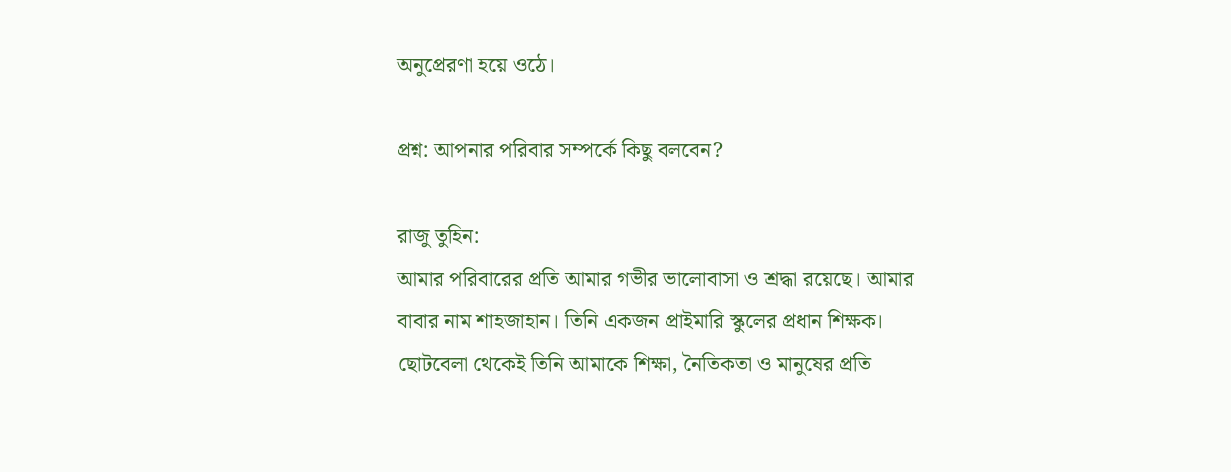অনুপ্রেরণা হয়ে ওঠে।

প্রশ্ন: আপনার পরিবার সম্পর্কে কিছু বলবেন?

রাজু তুহিন:
আমার পরিবারের প্রতি আমার গভীর ভালোবাসা ও শ্রদ্ধা রয়েছে। আমার বাবার নাম শাহজাহান। তিনি একজন প্রাইমারি স্কুলের প্রধান শিক্ষক। ছোটবেলা থেকেই তিনি আমাকে শিক্ষা, নৈতিকতা ও মানুষের প্রতি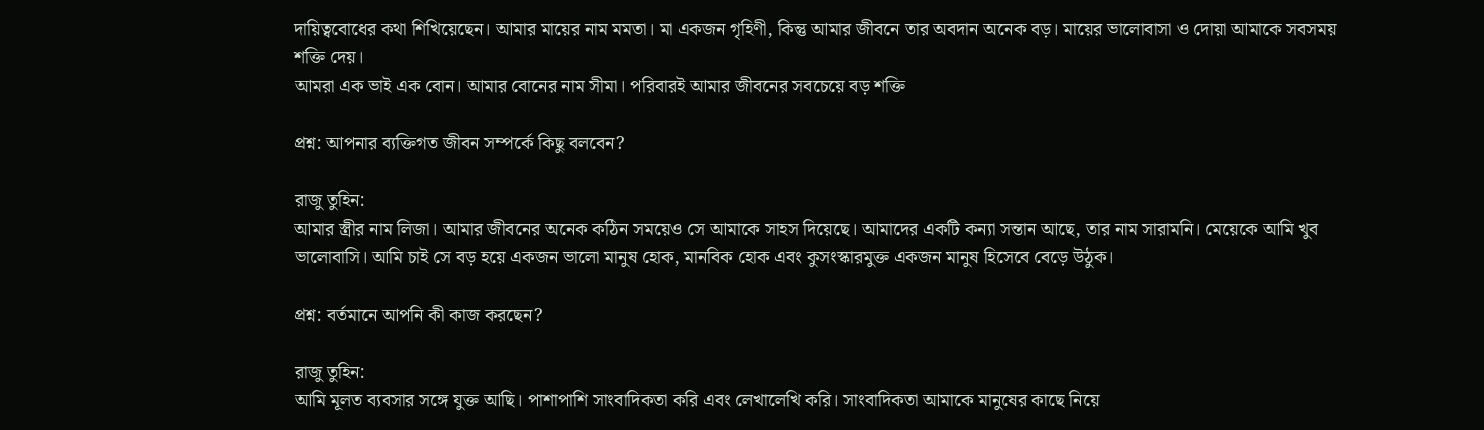দায়িত্ববোধের কথা শিখিয়েছেন। আমার মায়ের নাম মমতা। মা একজন গৃহিণী, কিন্তু আমার জীবনে তার অবদান অনেক বড়। মায়ের ভালোবাসা ও দোয়া আমাকে সবসময় শক্তি দেয়।
আমরা এক ভাই এক বোন। আমার বোনের নাম সীমা। পরিবারই আমার জীবনের সবচেয়ে বড় শক্তি

প্রশ্ন: আপনার ব্যক্তিগত জীবন সম্পর্কে কিছু বলবেন?

রাজু তুহিন:
আমার স্ত্রীর নাম লিজা। আমার জীবনের অনেক কঠিন সময়েও সে আমাকে সাহস দিয়েছে। আমাদের একটি কন্যা সন্তান আছে, তার নাম সারামনি। মেয়েকে আমি খুব ভালোবাসি। আমি চাই সে বড় হয়ে একজন ভালো মানুষ হোক, মানবিক হোক এবং কুসংস্কারমুক্ত একজন মানুষ হিসেবে বেড়ে উঠুক।

প্রশ্ন: বর্তমানে আপনি কী কাজ করছেন?

রাজু তুহিন:
আমি মূলত ব্যবসার সঙ্গে যুক্ত আছি। পাশাপাশি সাংবাদিকতা করি এবং লেখালেখি করি। সাংবাদিকতা আমাকে মানুষের কাছে নিয়ে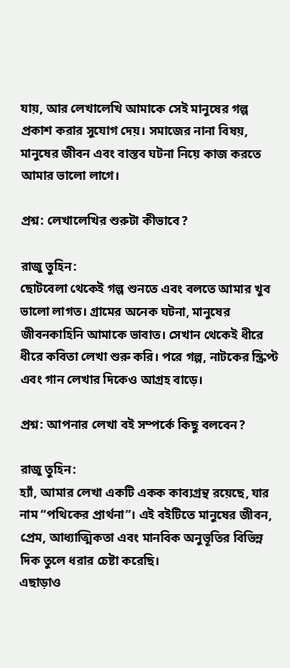যায়, আর লেখালেখি আমাকে সেই মানুষের গল্প প্রকাশ করার সুযোগ দেয়। সমাজের নানা বিষয়, মানুষের জীবন এবং বাস্তব ঘটনা নিয়ে কাজ করতে আমার ভালো লাগে।

প্রশ্ন: লেখালেখির শুরুটা কীভাবে?

রাজু তুহিন:
ছোটবেলা থেকেই গল্প শুনতে এবং বলতে আমার খুব ভালো লাগত। গ্রামের অনেক ঘটনা, মানুষের জীবনকাহিনি আমাকে ভাবাত। সেখান থেকেই ধীরে ধীরে কবিতা লেখা শুরু করি। পরে গল্প, নাটকের স্ক্রিপ্ট এবং গান লেখার দিকেও আগ্রহ বাড়ে।

প্রশ্ন: আপনার লেখা বই সম্পর্কে কিছু বলবেন?

রাজু তুহিন:
হ্যাঁ, আমার লেখা একটি একক কাব্যগ্রন্থ রয়েছে, যার নাম “পথিকের প্রার্থনা”। এই বইটিতে মানুষের জীবন, প্রেম, আধ্যাত্মিকতা এবং মানবিক অনুভূতির বিভিন্ন দিক তুলে ধরার চেষ্টা করেছি।
এছাড়াও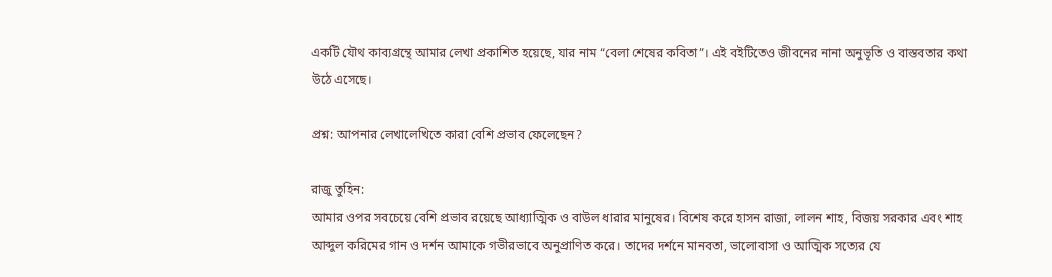একটি যৌথ কাব্যগ্রন্থে আমার লেখা প্রকাশিত হয়েছে, যার নাম “বেলা শেষের কবিতা”। এই বইটিতেও জীবনের নানা অনুভূতি ও বাস্তবতার কথা উঠে এসেছে।

প্রশ্ন: আপনার লেখালেখিতে কারা বেশি প্রভাব ফেলেছেন?

রাজু তুহিন:
আমার ওপর সবচেয়ে বেশি প্রভাব রয়েছে আধ্যাত্মিক ও বাউল ধারার মানুষের। বিশেষ করে হাসন রাজা, লালন শাহ, বিজয় সরকার এবং শাহ আব্দুল করিমের গান ও দর্শন আমাকে গভীরভাবে অনুপ্রাণিত করে। তাদের দর্শনে মানবতা, ভালোবাসা ও আত্মিক সত্যের যে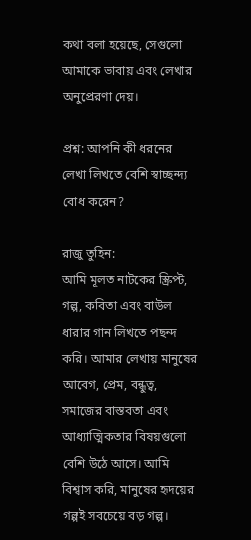কথা বলা হয়েছে, সেগুলো আমাকে ভাবায় এবং লেখার অনুপ্রেরণা দেয়।

প্রশ্ন: আপনি কী ধরনের লেখা লিখতে বেশি স্বাচ্ছন্দ্য বোধ করেন?

রাজু তুহিন:
আমি মূলত নাটকের স্ক্রিপ্ট, গল্প, কবিতা এবং বাউল ধারার গান লিখতে পছন্দ করি। আমার লেখায় মানুষের আবেগ, প্রেম, বন্ধুত্ব, সমাজের বাস্তবতা এবং আধ্যাত্মিকতার বিষয়গুলো বেশি উঠে আসে। আমি বিশ্বাস করি, মানুষের হৃদয়ের গল্পই সবচেয়ে বড় গল্প।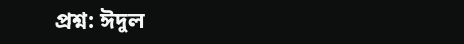প্রশ্ন: ঈদুল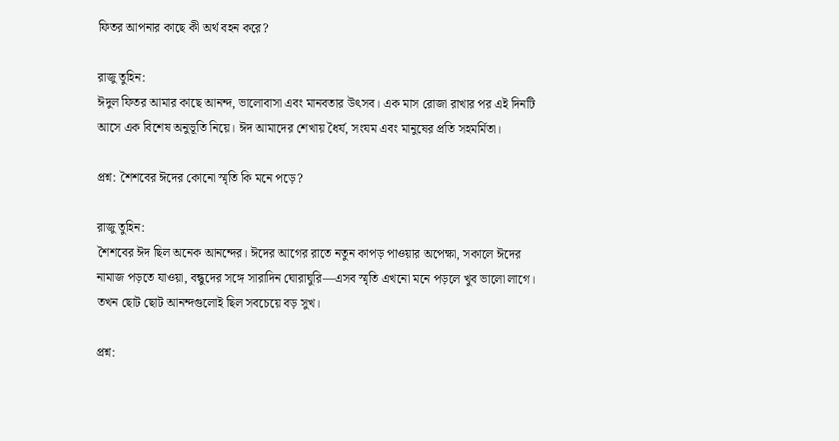ফিতর আপনার কাছে কী অর্থ বহন করে?

রাজু তুহিন:
ঈদুল ফিতর আমার কাছে আনন্দ, ভালোবাসা এবং মানবতার উৎসব। এক মাস রোজা রাখার পর এই দিনটি আসে এক বিশেষ অনুভূতি নিয়ে। ঈদ আমাদের শেখায় ধৈর্য, সংযম এবং মানুষের প্রতি সহমর্মিতা।

প্রশ্ন: শৈশবের ঈদের কোনো স্মৃতি কি মনে পড়ে?

রাজু তুহিন:
শৈশবের ঈদ ছিল অনেক আনন্দের। ঈদের আগের রাতে নতুন কাপড় পাওয়ার অপেক্ষা, সকালে ঈদের নামাজ পড়তে যাওয়া, বন্ধুদের সঙ্গে সারাদিন ঘোরাঘুরি—এসব স্মৃতি এখনো মনে পড়লে খুব ভালো লাগে। তখন ছোট ছোট আনন্দগুলোই ছিল সবচেয়ে বড় সুখ।

প্রশ্ন: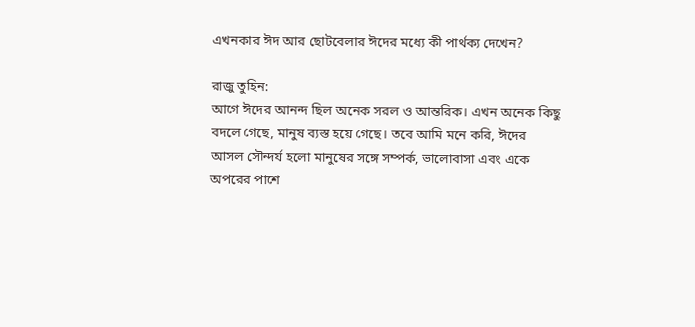এখনকার ঈদ আর ছোটবেলার ঈদের মধ্যে কী পার্থক্য দেখেন?

রাজু তুহিন:
আগে ঈদের আনন্দ ছিল অনেক সরল ও আন্তরিক। এখন অনেক কিছু বদলে গেছে, মানুষ ব্যস্ত হয়ে গেছে। তবে আমি মনে করি, ঈদের আসল সৌন্দর্য হলো মানুষের সঙ্গে সম্পর্ক, ভালোবাসা এবং একে অপরের পাশে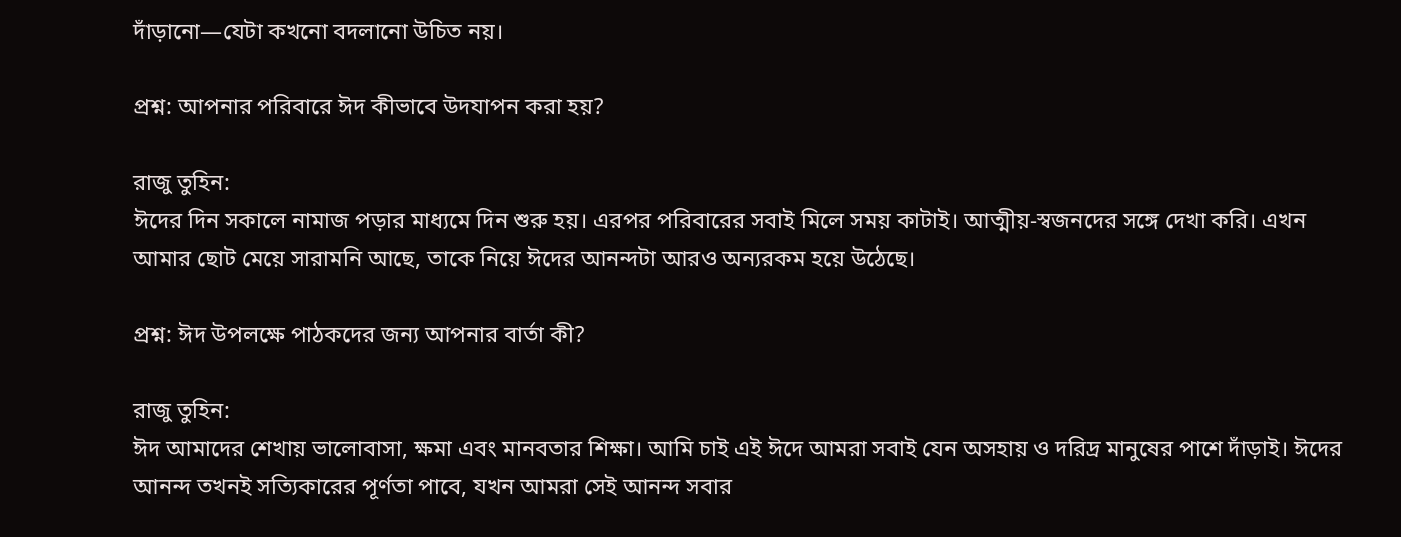দাঁড়ানো—যেটা কখনো বদলানো উচিত নয়।

প্রশ্ন: আপনার পরিবারে ঈদ কীভাবে উদযাপন করা হয়?

রাজু তুহিন:
ঈদের দিন সকালে নামাজ পড়ার মাধ্যমে দিন শুরু হয়। এরপর পরিবারের সবাই মিলে সময় কাটাই। আত্মীয়-স্বজনদের সঙ্গে দেখা করি। এখন আমার ছোট মেয়ে সারামনি আছে, তাকে নিয়ে ঈদের আনন্দটা আরও অন্যরকম হয়ে উঠেছে।

প্রশ্ন: ঈদ উপলক্ষে পাঠকদের জন্য আপনার বার্তা কী?

রাজু তুহিন:
ঈদ আমাদের শেখায় ভালোবাসা, ক্ষমা এবং মানবতার শিক্ষা। আমি চাই এই ঈদে আমরা সবাই যেন অসহায় ও দরিদ্র মানুষের পাশে দাঁড়াই। ঈদের আনন্দ তখনই সত্যিকারের পূর্ণতা পাবে, যখন আমরা সেই আনন্দ সবার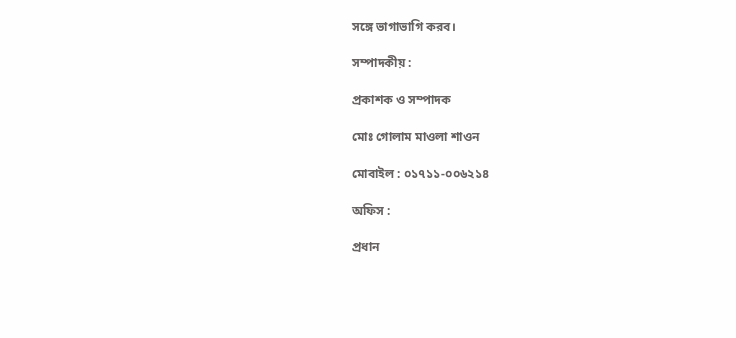সঙ্গে ভাগাভাগি করব।

সম্পাদকীয় :

প্রকাশক ও সম্পাদক

মোঃ গোলাম মাওলা শাওন

মোবাইল : ০১৭১১-০০৬২১৪

অফিস :

প্রধান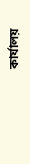কার্যালয়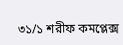৩১/১ শরীফ কমপ্লেক্স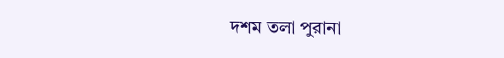দশম তলা পুরানা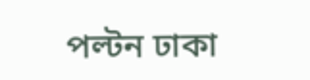পল্টন ঢাকা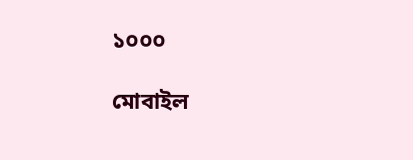১০০০

মোবাইল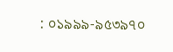: ০১৯৯৯-৯৫৩৯৭০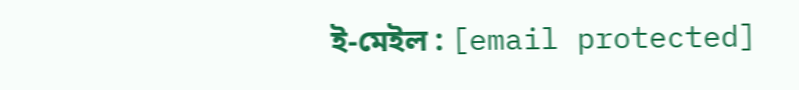ই-মেইল : [email protected]